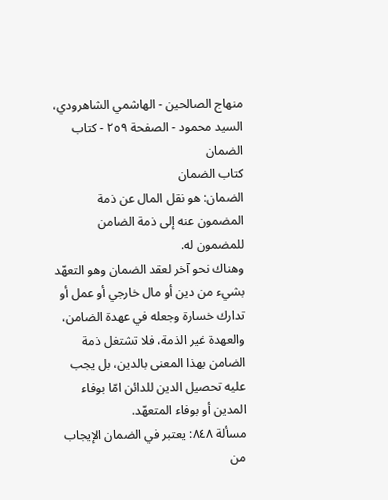منهاج الصالحين - الهاشمي الشاهرودي، السيد محمود - الصفحة ٢٥٩ - كتاب الضمان
كتاب الضمان
الضمان: هو نقل المال عن ذمة المضمون عنه إلى ذمة الضامن للمضمون له.
وهناك نحو آخر لعقد الضمان وهو التعهّد بشيء من دين أو مال خارجي أو عمل أو تدارك خسارة وجعله في عهدة الضامن، والعهدة غير الذمة، فلا تشتغل ذمة الضامن بهذا المعنى بالدين، بل يجب عليه تحصيل الدين للدائن امّا بوفاء المدين أو بوفاء المتعهّد.
مسألة ٨٤٨: يعتبر في الضمان الإيجاب من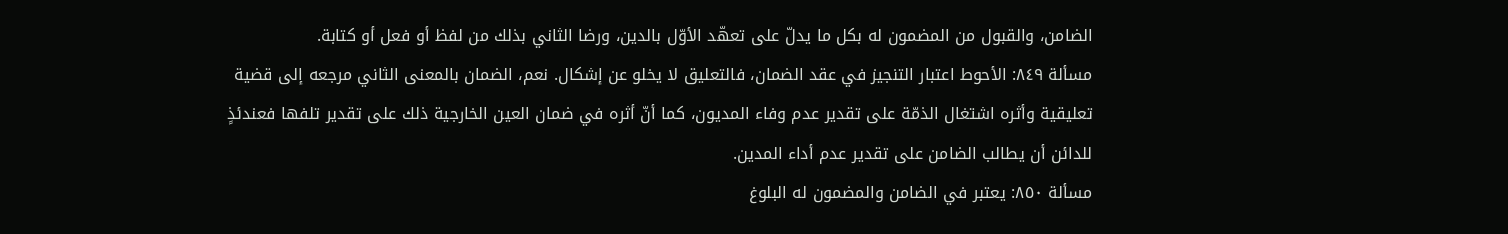الضامن، والقبول من المضمون له بكل ما يدلّ على تعهّد الأوّل بالدين، ورضا الثاني بذلك من لفظ أو فعل أو كتابة.
مسألة ٨٤٩: الأحوط اعتبار التنجيز في عقد الضمان، فالتعليق لا يخلو عن إشكال. نعم، الضمان بالمعنى الثاني مرجعه إلى قضية تعليقية وأثره اشتغال الذمّة على تقدير عدم وفاء المديون، كما أنّ أثره في ضمان العين الخارجية ذلك على تقدير تلفها فعندئذٍ للدائن أن يطالب الضامن على تقدير عدم أداء المدين.
مسألة ٨٥٠: يعتبر في الضامن والمضمون له البلوغ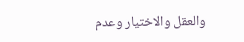والعقل والاختيار وعدم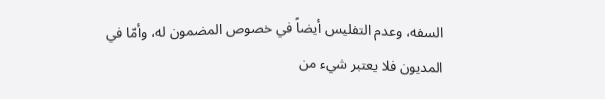السفه، وعدم التفليس أيضاً في خصوص المضمون له، وأمّا في المديون فلا يعتبر شيء من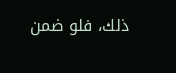ذلك، فلو ضمن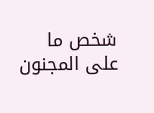شخص ما على المجنون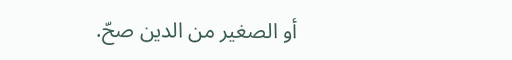أو الصغير من الدين صحّ.